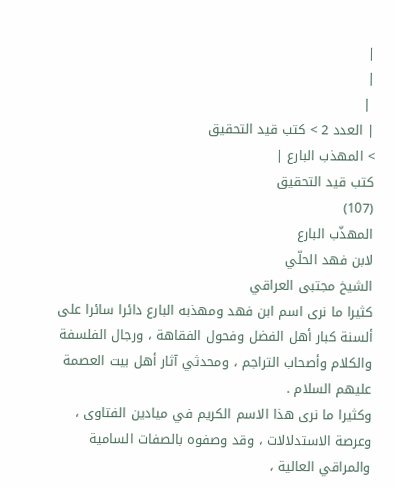|
|
 |
| العدد 2 > كتب قيد التحقيق
> المهذب البارع |
كتب قيد التحقيق
(107)
المهذّب البارع
لابن فهد الحلّي
الشيخ مجتبى العراقي
كثيرا ما نرى اسم ابن فهد ومهذبه البارع دائرا سائرا على ألسنة كبار أهل الفضل وفحول الفقاهة ، ورجال الفلسفة والكلام وأصحاب التراجم ، ومحدثي آثار أهل بيت العصمة عليهم السلام .
وكثيرا ما نرى هذا الاسم الكريم في ميادين الفتاوى ، وعرصة الاستدلالات ، وقد وصفوه بالصفات السامية والمراقي العالية ،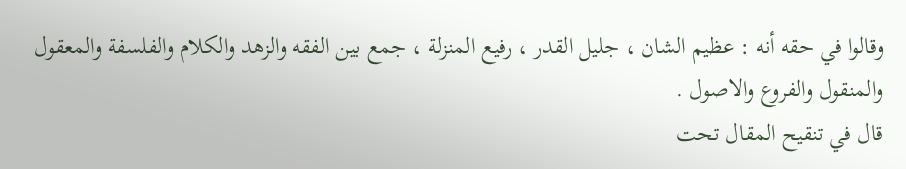وقالوا في حقه أنه : عظيم الشان ، جليل القدر ، رفيع المنزلة ، جمع بين الفقه والزهد والكلام والفلسفة والمعقول والمنقول والفروع والاصول .
قال في تنقيح المقال تحت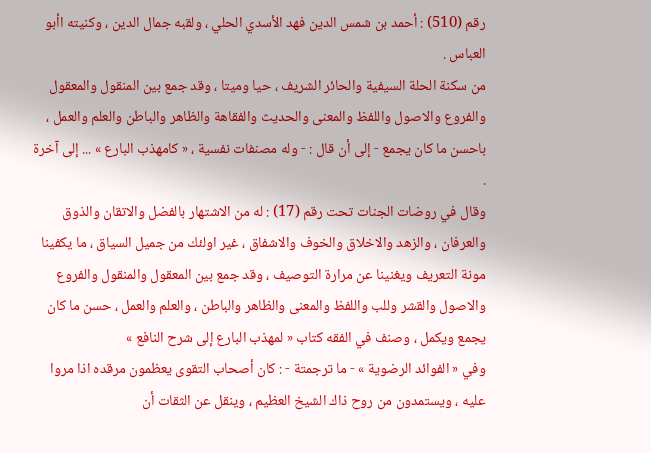رقم (510) : أحمد بن شمس الدين فهد الأسدي الحلي ، ولقبه جمال الدين ، وكنيته اأبو العباس .
من سكنة الحلة السيفية والحائر الشريف ، حيا وميتا ، وقد جمع بين المنقول والمعقول والفروع والاصول واللفظ والمعنى والحديث والفقاهة والظاهر والباطن والعلم والعمل ، باحسن ما كان يجمع - إلى أن قال : - وله مصنفات نفسية ، « كامهذب البارع » ... إلى آخرة .
وقال في روضات الجنات تحت رقم (17) : له من الاشتهار بالفضل والاتقان والذوق والعرفان ، والزهد والاخلاق والخوف والاشفاق ، غير اولئك من جميل السياق ، ما يكفينا مونة التعريف ويغنينا عن مرارة التوصيف ، وقد جمع بين المعقول والمنقول والفروع والاصول والقشر وللب واللفظ والمعنى والظاهر والباطن ، والعلم والعمل ، حسن ما كان يجمع ويكمل ، وصنف في الفقه كتاب « لمهذب البارع إلى شرح النافع »
وفي « الفوائد الرضوية » - ما ترجمتة - : كان أصحاب التقوى يعظمون مرقده اذا مروا عليه ، ويستمدون من روح ذاك الشيخ العظيم ، وينقل عن الثقات أن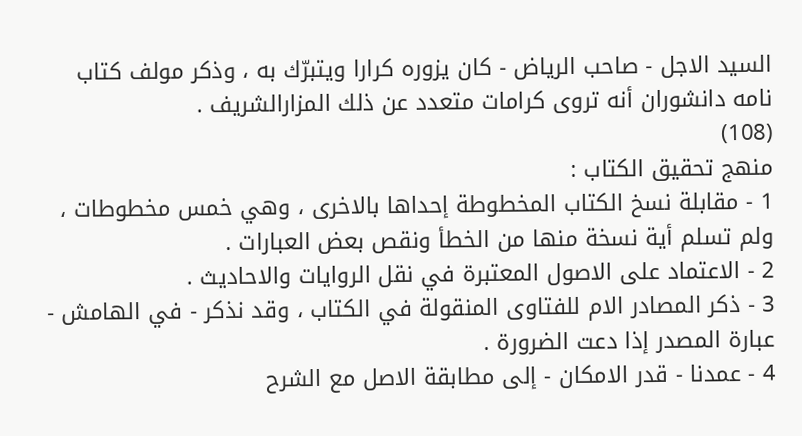السيد الاجل - صاحب الرياض - كان يزوره كرارا ويتبرّك به ، وذكر مولف كتاب نامه دانشوران أنه تروى كرامات متعدد عن ذلك المزارالشريف .
(108)
منهج تحقيق الكتاب :
1 - مقابلة نسخ الكتاب المخطوطة إحداها بالاخرى ، وهي خمس مخطوطات ، ولم تسلم أية نسخة منها من الخطأ ونقص بعض العبارات .
2 - الاعتماد على الاصول المعتبرة في نقل الروايات والاحاديث .
3 - ذكر المصادر الام للفتاوى المنقولة في الكتاب ، وقد نذكر - في الهامش - عبارة المصدر إذا دعت الضرورة .
4 - عمدنا - قدر الامكان - إلى مطابقة الاصل مع الشرح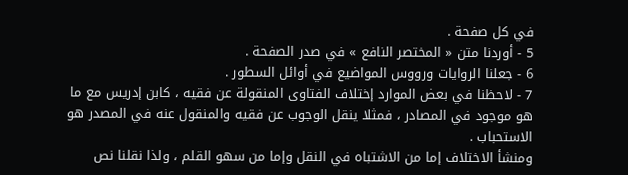في كل صفحة .
5 - أوردنا متن « المختصر النافع » في صدر الصفحة .
6 - جعلنا الروايات ورووس المواضيع في أوائل السطور .
7 - لاحظنا في بعض الموارد إختلاف الفتاوى المنقولة عن فقيه ، كابن إدريس مع ما هو موجود في المصادر ، فمثلا ينقل الوجوب عن فقيه والمنقول عنه في المصدر هو الاستحباب .
ومنشأ الاختلاف إما من الاشتباه في النقل وإما من سهو القلم ، ولذا نقلنا نص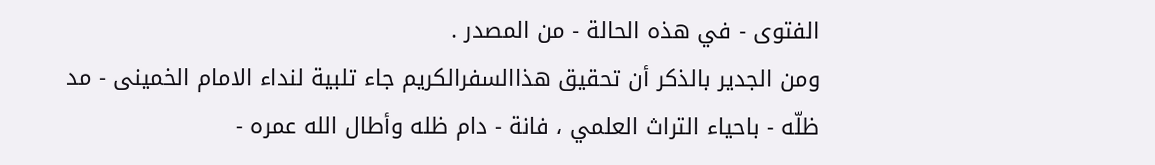الفتوى - في هذه الحالة - من المصدر .
ومن الجدير بالذكر أن تحقيق هذاالسفرالكريم جاء تلبية لنداء الامام الخمينى - مد ظلّه - باحياء التراث العلمي ، فانة - دام ظله وأطال الله عمره -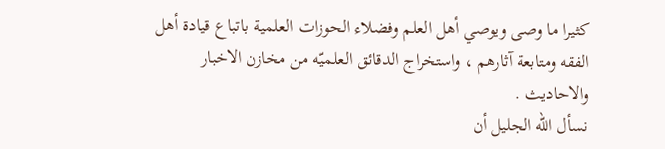كثيرا ما وصى ويوصي أهل العلم وفضلاء الحوزات العلمية باتباع قيادة أهل الفقه ومتابعة آثارهم ، واستخراج الدقائق العلميّه من مخازن الاخبار والاحاديث .
نسأل الله الجليل أن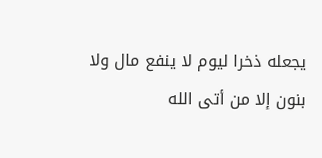يجعله ذخرا ليوم لا ينفع مال ولا بنون إلا من أتى الله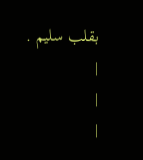بقلب سليم .
|
|
|